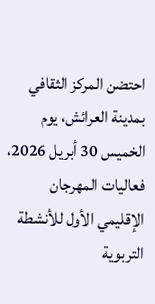احتضن المركز الثقافي بمدينة العرائش، يوم الخميس 30 أبريل 2026، فعاليات المهرجان الإقليمي الأول للأنشطة التربوية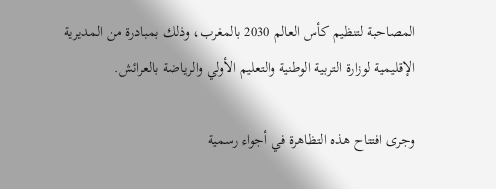المصاحبة لتنظيم كأس العالم 2030 بالمغرب، وذلك بمبادرة من المديرية الإقليمية لوزارة التربية الوطنية والتعليم الأولي والرياضة بالعرائش.

وجرى افتتاح هذه التظاهرة في أجواء رسمية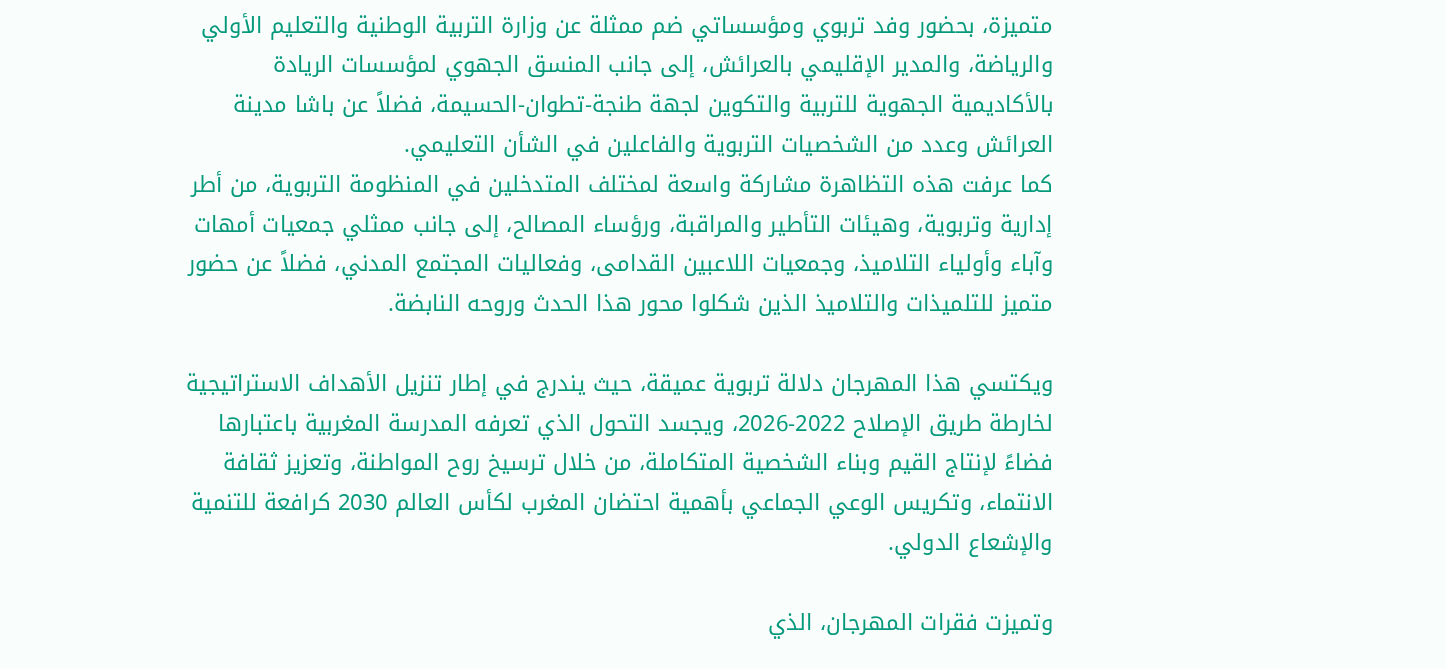متميزة، بحضور وفد تربوي ومؤسساتي ضم ممثلة عن وزارة التربية الوطنية والتعليم الأولي والرياضة، والمدير الإقليمي بالعرائش، إلى جانب المنسق الجهوي لمؤسسات الريادة بالأكاديمية الجهوية للتربية والتكوين لجهة طنجة-تطوان-الحسيمة، فضلاً عن باشا مدينة العرائش وعدد من الشخصيات التربوية والفاعلين في الشأن التعليمي.
كما عرفت هذه التظاهرة مشاركة واسعة لمختلف المتدخلين في المنظومة التربوية، من أطر إدارية وتربوية، وهيئات التأطير والمراقبة، ورؤساء المصالح، إلى جانب ممثلي جمعيات أمهات وآباء وأولياء التلاميذ، وجمعيات اللاعبين القدامى، وفعاليات المجتمع المدني، فضلاً عن حضور متميز للتلميذات والتلاميذ الذين شكلوا محور هذا الحدث وروحه النابضة.

ويكتسي هذا المهرجان دلالة تربوية عميقة، حيث يندرج في إطار تنزيل الأهداف الاستراتيجية لخارطة طريق الإصلاح 2022-2026، ويجسد التحول الذي تعرفه المدرسة المغربية باعتبارها فضاءً لإنتاج القيم وبناء الشخصية المتكاملة، من خلال ترسيخ روح المواطنة، وتعزيز ثقافة الانتماء، وتكريس الوعي الجماعي بأهمية احتضان المغرب لكأس العالم 2030 كرافعة للتنمية والإشعاع الدولي.

وتميزت فقرات المهرجان، الذي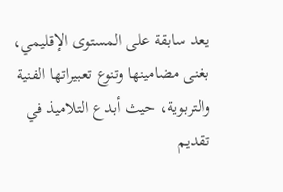يعد سابقة على المستوى الإقليمي، بغنى مضامينها وتنوع تعبيراتها الفنية والتربوية، حيث أبدع التلاميذ في تقديم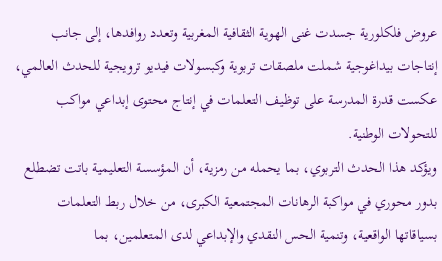عروض فلكلورية جسدت غنى الهوية الثقافية المغربية وتعدد روافدها، إلى جانب إنتاجات بيداغوجية شملت ملصقات تربوية وكبسولات فيديو ترويجية للحدث العالمي، عكست قدرة المدرسة على توظيف التعلمات في إنتاج محتوى إبداعي مواكب للتحولات الوطنية.
ويؤكد هذا الحدث التربوي، بما يحمله من رمزية، أن المؤسسة التعليمية باتت تضطلع بدور محوري في مواكبة الرهانات المجتمعية الكبرى، من خلال ربط التعلمات بسياقاتها الواقعية، وتنمية الحس النقدي والإبداعي لدى المتعلمين، بما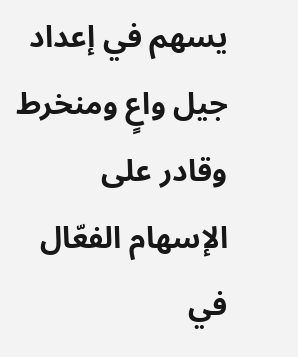يسهم في إعداد جيل واعٍ ومنخرط وقادر على الإسهام الفعّال في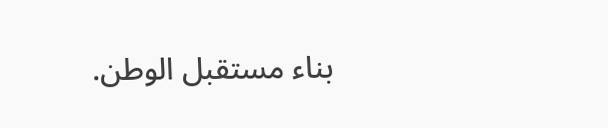بناء مستقبل الوطن.